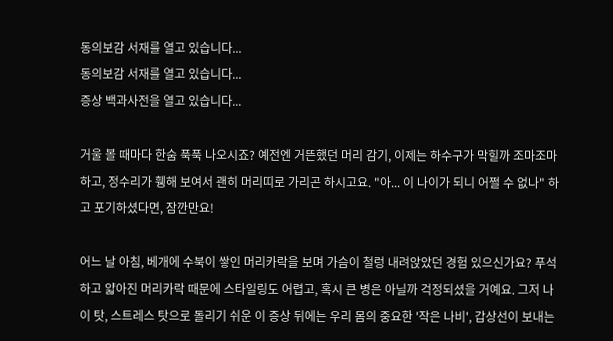동의보감 서재를 열고 있습니다...
동의보감 서재를 열고 있습니다...
증상 백과사전을 열고 있습니다...

거울 볼 때마다 한숨 푹푹 나오시죠? 예전엔 거뜬했던 머리 감기, 이제는 하수구가 막힐까 조마조마하고, 정수리가 휑해 보여서 괜히 머리띠로 가리곤 하시고요. "아... 이 나이가 되니 어쩔 수 없나" 하고 포기하셨다면, 잠깐만요!

어느 날 아침, 베개에 수북이 쌓인 머리카락을 보며 가슴이 철렁 내려앉았던 경험 있으신가요? 푸석하고 얇아진 머리카락 때문에 스타일링도 어렵고, 혹시 큰 병은 아닐까 걱정되셨을 거예요. 그저 나이 탓, 스트레스 탓으로 돌리기 쉬운 이 증상 뒤에는 우리 몸의 중요한 '작은 나비', 갑상선이 보내는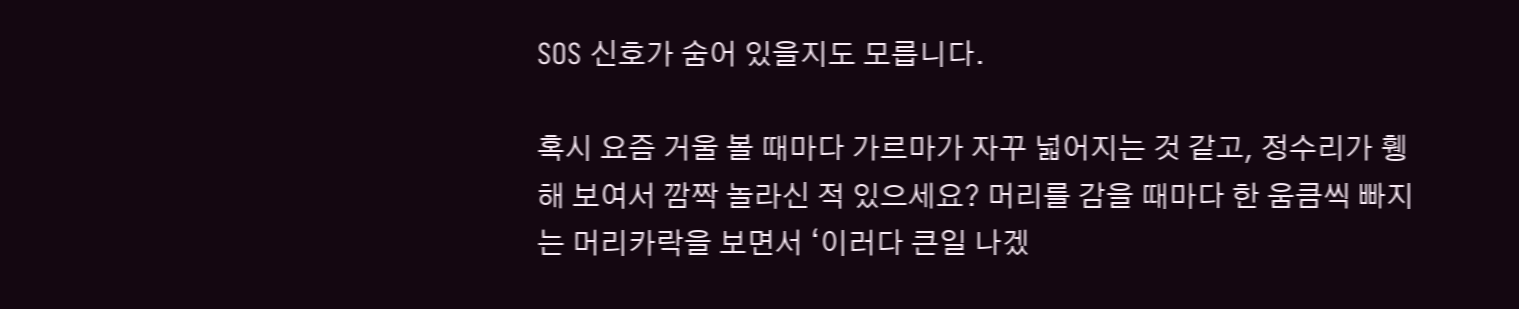SOS 신호가 숨어 있을지도 모릅니다.

혹시 요즘 거울 볼 때마다 가르마가 자꾸 넓어지는 것 같고, 정수리가 휑해 보여서 깜짝 놀라신 적 있으세요? 머리를 감을 때마다 한 움큼씩 빠지는 머리카락을 보면서 ‘이러다 큰일 나겠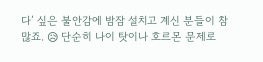다’ 싶은 불안감에 밤잠 설치고 계신 분들이 참 많죠. 😥 단순히 나이 탓이나 호르몬 문제로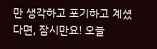만 생각하고 포기하고 계셨다면, 잠시만요! 오늘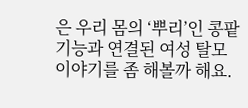은 우리 몸의 ‘뿌리’인 콩팥 기능과 연결된 여성 탈모 이야기를 좀 해볼까 해요.